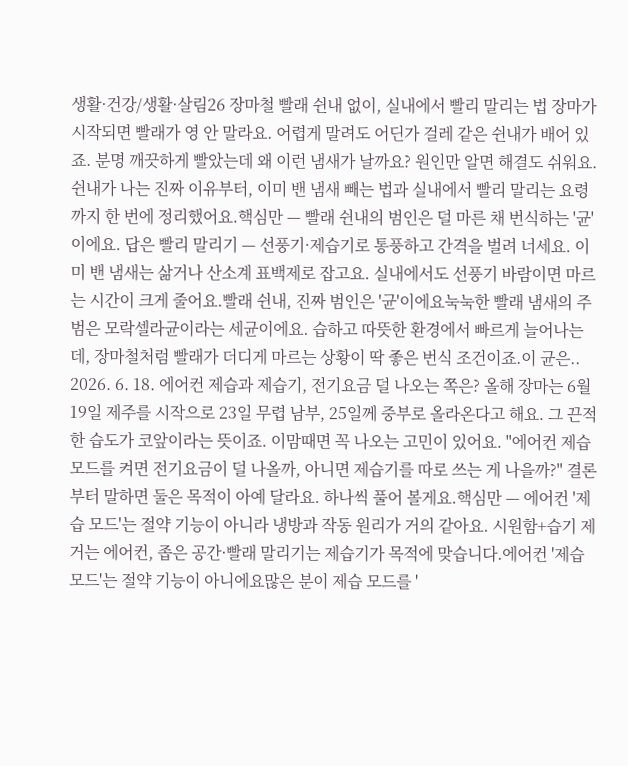생활·건강/생활·살림26 장마철 빨래 쉰내 없이, 실내에서 빨리 말리는 법 장마가 시작되면 빨래가 영 안 말라요. 어렵게 말려도 어딘가 걸레 같은 쉰내가 배어 있죠. 분명 깨끗하게 빨았는데 왜 이런 냄새가 날까요? 원인만 알면 해결도 쉬워요. 쉰내가 나는 진짜 이유부터, 이미 밴 냄새 빼는 법과 실내에서 빨리 말리는 요령까지 한 번에 정리했어요.핵심만 — 빨래 쉰내의 범인은 덜 마른 채 번식하는 '균'이에요. 답은 빨리 말리기 — 선풍기·제습기로 통풍하고 간격을 벌려 너세요. 이미 밴 냄새는 삶거나 산소계 표백제로 잡고요. 실내에서도 선풍기 바람이면 마르는 시간이 크게 줄어요.빨래 쉰내, 진짜 범인은 '균'이에요눅눅한 빨래 냄새의 주범은 모락셀라균이라는 세균이에요. 습하고 따뜻한 환경에서 빠르게 늘어나는데, 장마철처럼 빨래가 더디게 마르는 상황이 딱 좋은 번식 조건이죠.이 균은.. 2026. 6. 18. 에어컨 제습과 제습기, 전기요금 덜 나오는 쪽은? 올해 장마는 6월 19일 제주를 시작으로 23일 무렵 남부, 25일께 중부로 올라온다고 해요. 그 끈적한 습도가 코앞이라는 뜻이죠. 이맘때면 꼭 나오는 고민이 있어요. "에어컨 제습 모드를 켜면 전기요금이 덜 나올까, 아니면 제습기를 따로 쓰는 게 나을까?" 결론부터 말하면 둘은 목적이 아예 달라요. 하나씩 풀어 볼게요.핵심만 — 에어컨 '제습 모드'는 절약 기능이 아니라 냉방과 작동 원리가 거의 같아요. 시원함+습기 제거는 에어컨, 좁은 공간·빨래 말리기는 제습기가 목적에 맞습니다.에어컨 '제습 모드'는 절약 기능이 아니에요많은 분이 제습 모드를 '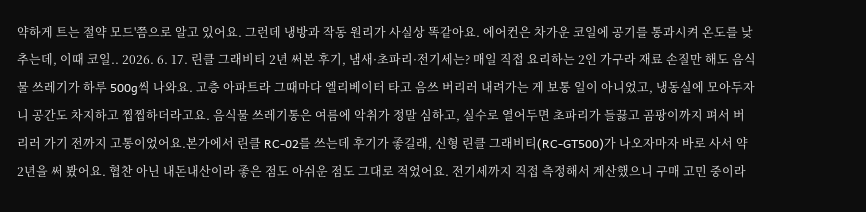약하게 트는 절약 모드'쯤으로 알고 있어요. 그런데 냉방과 작동 원리가 사실상 똑같아요. 에어컨은 차가운 코일에 공기를 통과시켜 온도를 낮추는데, 이때 코일.. 2026. 6. 17. 린클 그래비티 2년 써본 후기, 냄새·초파리·전기세는? 매일 직접 요리하는 2인 가구라 재료 손질만 해도 음식물 쓰레기가 하루 500g씩 나와요. 고층 아파트라 그때마다 엘리베이터 타고 음쓰 버리러 내려가는 게 보통 일이 아니었고, 냉동실에 모아두자니 공간도 차지하고 찝찝하더라고요. 음식물 쓰레기통은 여름에 악취가 정말 심하고, 실수로 열어두면 초파리가 들끓고 곰팡이까지 펴서 버리러 가기 전까지 고통이었어요.본가에서 린클 RC-02를 쓰는데 후기가 좋길래, 신형 린클 그래비티(RC-GT500)가 나오자마자 바로 사서 약 2년을 써 봤어요. 협찬 아닌 내돈내산이라 좋은 점도 아쉬운 점도 그대로 적었어요. 전기세까지 직접 측정해서 계산했으니 구매 고민 중이라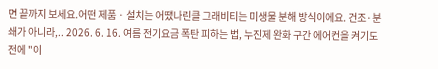면 끝까지 보세요.어떤 제품 · 설치는 어땠나린클 그래비티는 미생물 분해 방식이에요. 건조·분쇄가 아니라,.. 2026. 6. 16. 여름 전기요금 폭탄 피하는 법, 누진제 완화 구간 에어컨을 켜기도 전에 "이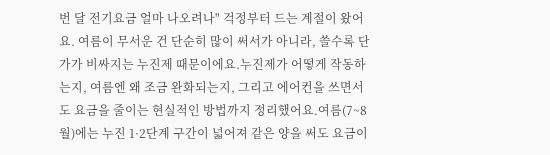번 달 전기요금 얼마 나오려나" 걱정부터 드는 계절이 왔어요. 여름이 무서운 건 단순히 많이 써서가 아니라, 쓸수록 단가가 비싸지는 누진제 때문이에요.누진제가 어떻게 작동하는지, 여름엔 왜 조금 완화되는지, 그리고 에어컨을 쓰면서도 요금을 줄이는 현실적인 방법까지 정리했어요.여름(7~8월)에는 누진 1·2단계 구간이 넓어져 같은 양을 써도 요금이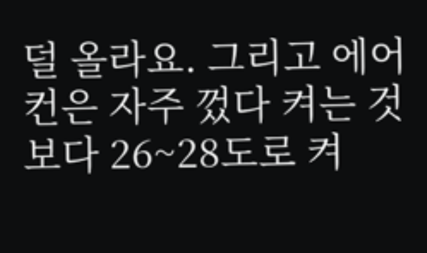덜 올라요. 그리고 에어컨은 자주 껐다 켜는 것보다 26~28도로 켜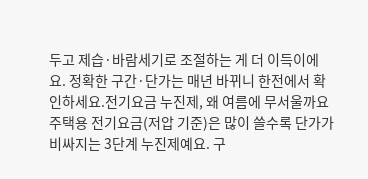두고 제습·바람세기로 조절하는 게 더 이득이에요. 정확한 구간·단가는 매년 바뀌니 한전에서 확인하세요.전기요금 누진제, 왜 여름에 무서울까요주택용 전기요금(저압 기준)은 많이 쓸수록 단가가 비싸지는 3단계 누진제예요. 구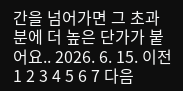간을 넘어가면 그 초과분에 더 높은 단가가 붙어요.. 2026. 6. 15. 이전 1 2 3 4 5 6 7 다음